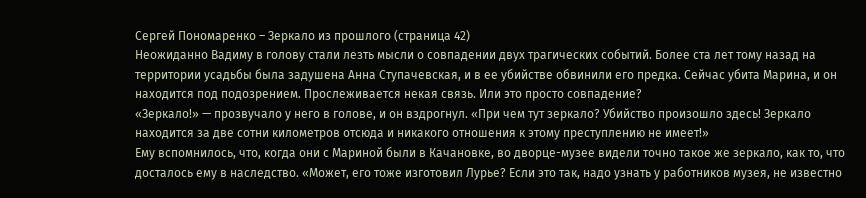Сергей Пономаренко – Зеркало из прошлого (страница 42)
Неожиданно Вадиму в голову стали лезть мысли о совпадении двух трагических событий. Более ста лет тому назад на территории усадьбы была задушена Анна Ступачевская, и в ее убийстве обвинили его предка. Сейчас убита Марина, и он находится под подозрением. Прослеживается некая связь. Или это просто совпадение?
«Зеркало!» — прозвучало у него в голове, и он вздрогнул. «При чем тут зеркало? Убийство произошло здесь! Зеркало находится за две сотни километров отсюда и никакого отношения к этому преступлению не имеет!»
Ему вспомнилось, что, когда они с Мариной были в Качановке, во дворце-музее видели точно такое же зеркало, как то, что досталось ему в наследство. «Может, его тоже изготовил Лурье? Если это так, надо узнать у работников музея, не известно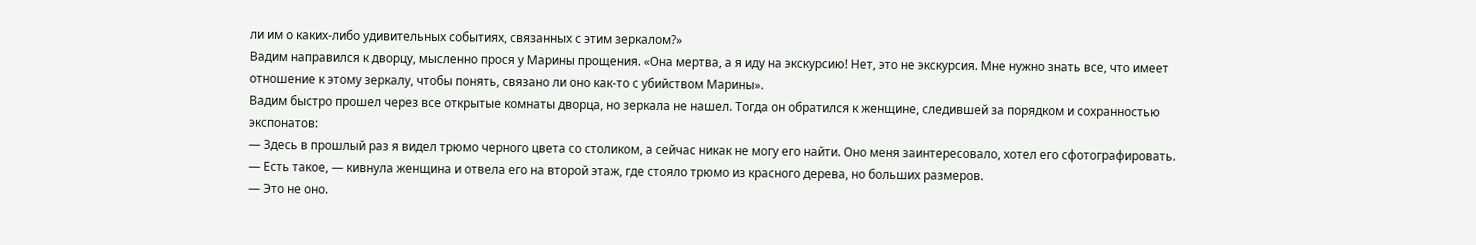ли им о каких-либо удивительных событиях, связанных с этим зеркалом?»
Вадим направился к дворцу, мысленно прося у Марины прощения. «Она мертва, а я иду на экскурсию! Нет, это не экскурсия. Мне нужно знать все, что имеет отношение к этому зеркалу, чтобы понять, связано ли оно как-то с убийством Марины».
Вадим быстро прошел через все открытые комнаты дворца, но зеркала не нашел. Тогда он обратился к женщине, следившей за порядком и сохранностью экспонатов:
— Здесь в прошлый раз я видел трюмо черного цвета со столиком, а сейчас никак не могу его найти. Оно меня заинтересовало, хотел его сфотографировать.
— Есть такое, — кивнула женщина и отвела его на второй этаж, где стояло трюмо из красного дерева, но больших размеров.
— Это не оно.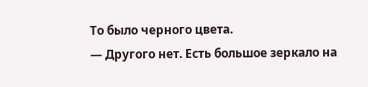То было черного цвета.
— Другого нет. Есть большое зеркало на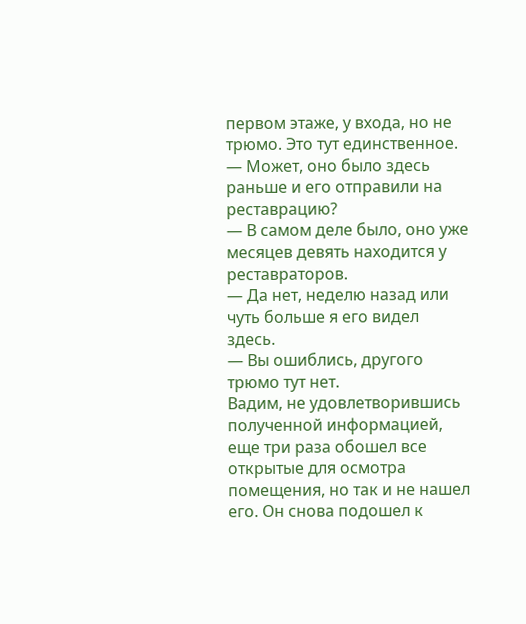первом этаже, у входа, но не трюмо. Это тут единственное.
— Может, оно было здесь раньше и его отправили на реставрацию?
— В самом деле было, оно уже месяцев девять находится у реставраторов.
— Да нет, неделю назад или чуть больше я его видел здесь.
— Вы ошиблись, другого трюмо тут нет.
Вадим, не удовлетворившись полученной информацией, еще три раза обошел все открытые для осмотра помещения, но так и не нашел его. Он снова подошел к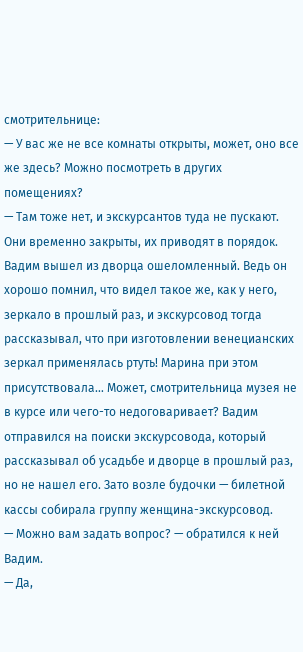смотрительнице:
— У вас же не все комнаты открыты, может, оно все же здесь? Можно посмотреть в других помещениях?
— Там тоже нет, и экскурсантов туда не пускают. Они временно закрыты, их приводят в порядок.
Вадим вышел из дворца ошеломленный. Ведь он хорошо помнил, что видел такое же, как у него, зеркало в прошлый раз, и экскурсовод тогда рассказывал, что при изготовлении венецианских зеркал применялась ртуть! Марина при этом присутствовала… Может, смотрительница музея не в курсе или чего-то недоговаривает? Вадим отправился на поиски экскурсовода, который рассказывал об усадьбе и дворце в прошлый раз, но не нашел его. Зато возле будочки — билетной кассы собирала группу женщина-экскурсовод.
— Можно вам задать вопрос? — обратился к ней Вадим.
— Да,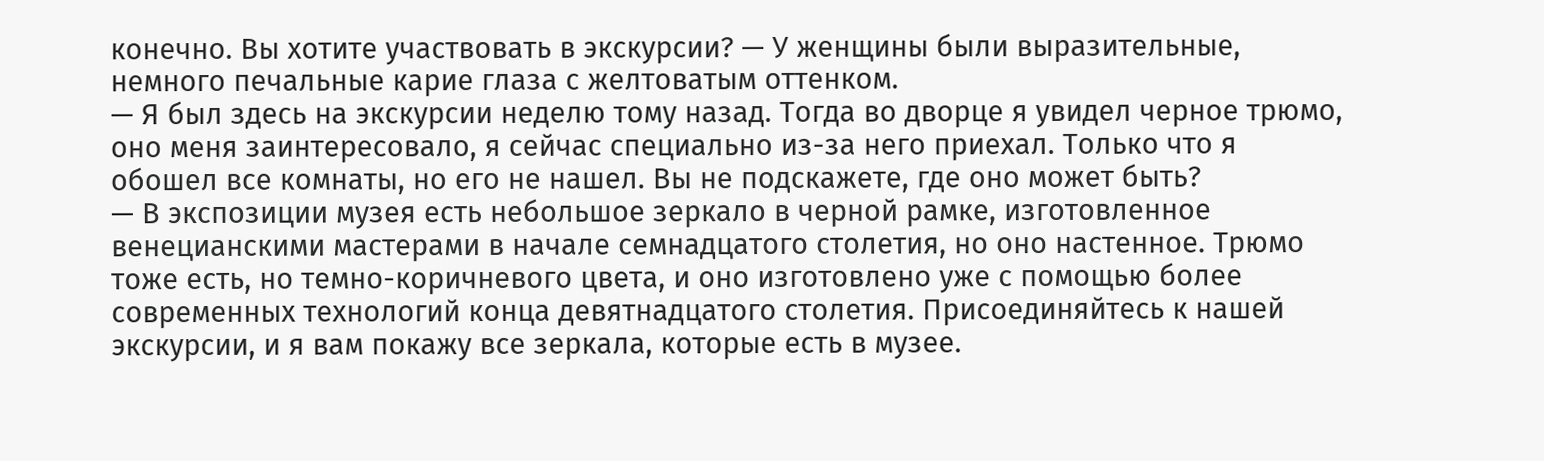конечно. Вы хотите участвовать в экскурсии? — У женщины были выразительные, немного печальные карие глаза с желтоватым оттенком.
— Я был здесь на экскурсии неделю тому назад. Тогда во дворце я увидел черное трюмо, оно меня заинтересовало, я сейчас специально из-за него приехал. Только что я обошел все комнаты, но его не нашел. Вы не подскажете, где оно может быть?
— В экспозиции музея есть небольшое зеркало в черной рамке, изготовленное венецианскими мастерами в начале семнадцатого столетия, но оно настенное. Трюмо тоже есть, но темно-коричневого цвета, и оно изготовлено уже с помощью более современных технологий конца девятнадцатого столетия. Присоединяйтесь к нашей экскурсии, и я вам покажу все зеркала, которые есть в музее.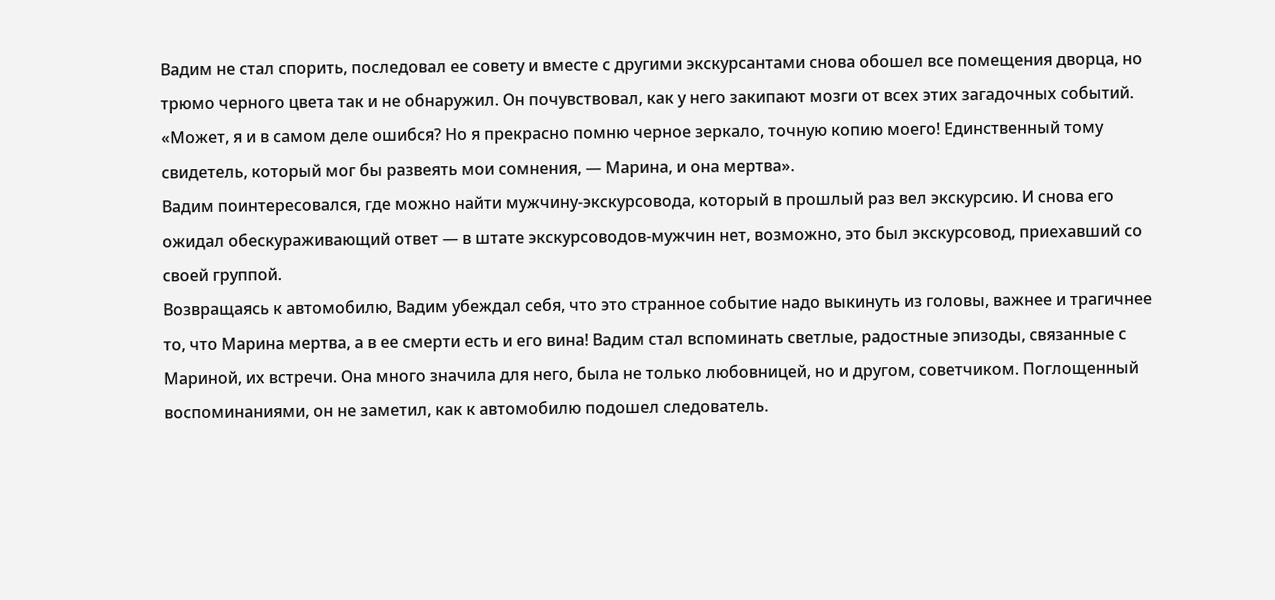Вадим не стал спорить, последовал ее совету и вместе с другими экскурсантами снова обошел все помещения дворца, но трюмо черного цвета так и не обнаружил. Он почувствовал, как у него закипают мозги от всех этих загадочных событий.
«Может, я и в самом деле ошибся? Но я прекрасно помню черное зеркало, точную копию моего! Единственный тому свидетель, который мог бы развеять мои сомнения, — Марина, и она мертва».
Вадим поинтересовался, где можно найти мужчину-экскурсовода, который в прошлый раз вел экскурсию. И снова его ожидал обескураживающий ответ — в штате экскурсоводов-мужчин нет, возможно, это был экскурсовод, приехавший со своей группой.
Возвращаясь к автомобилю, Вадим убеждал себя, что это странное событие надо выкинуть из головы, важнее и трагичнее то, что Марина мертва, а в ее смерти есть и его вина! Вадим стал вспоминать светлые, радостные эпизоды, связанные с Мариной, их встречи. Она много значила для него, была не только любовницей, но и другом, советчиком. Поглощенный воспоминаниями, он не заметил, как к автомобилю подошел следователь.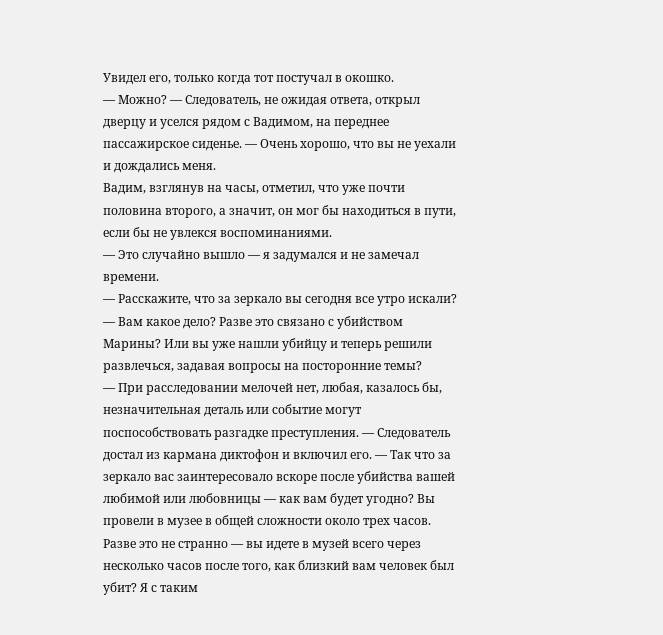Увидел его, только когда тот постучал в окошко.
— Можно? — Следователь, не ожидая ответа, открыл дверцу и уселся рядом с Вадимом, на переднее пассажирское сиденье. — Очень хорошо, что вы не уехали и дождались меня.
Вадим, взглянув на часы, отметил, что уже почти половина второго, а значит, он мог бы находиться в пути, если бы не увлекся воспоминаниями.
— Это случайно вышло — я задумался и не замечал времени.
— Расскажите, что за зеркало вы сегодня все утро искали?
— Вам какое дело? Разве это связано с убийством Марины? Или вы уже нашли убийцу и теперь решили развлечься, задавая вопросы на посторонние темы?
— При расследовании мелочей нет, любая, казалось бы, незначительная деталь или событие могут поспособствовать разгадке преступления. — Следователь достал из кармана диктофон и включил его. — Так что за зеркало вас заинтересовало вскоре после убийства вашей любимой или любовницы — как вам будет угодно? Вы провели в музее в общей сложности около трех часов. Разве это не странно — вы идете в музей всего через несколько часов после того, как близкий вам человек был убит? Я с таким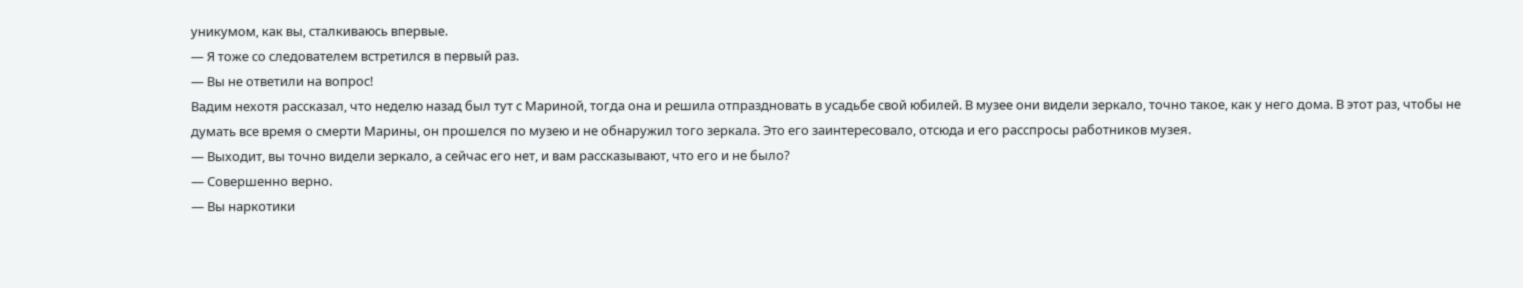уникумом, как вы, сталкиваюсь впервые.
— Я тоже со следователем встретился в первый раз.
— Вы не ответили на вопрос!
Вадим нехотя рассказал, что неделю назад был тут с Мариной, тогда она и решила отпраздновать в усадьбе свой юбилей. В музее они видели зеркало, точно такое, как у него дома. В этот раз, чтобы не думать все время о смерти Марины, он прошелся по музею и не обнаружил того зеркала. Это его заинтересовало, отсюда и его расспросы работников музея.
— Выходит, вы точно видели зеркало, а сейчас его нет, и вам рассказывают, что его и не было?
— Совершенно верно.
— Вы наркотики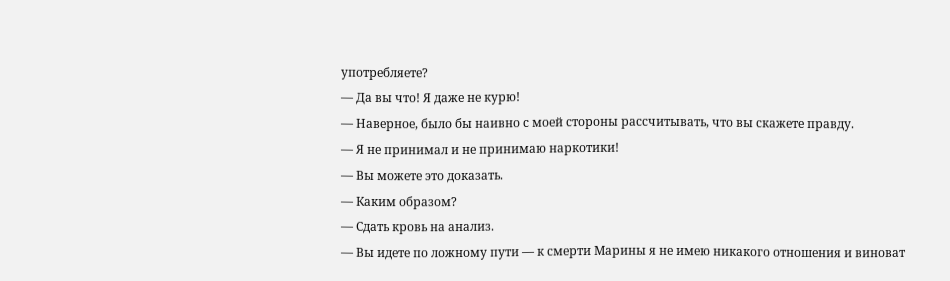употребляете?
— Да вы что! Я даже не курю!
— Наверное, было бы наивно с моей стороны рассчитывать, что вы скажете правду.
— Я не принимал и не принимаю наркотики!
— Вы можете это доказать.
— Каким образом?
— Сдать кровь на анализ.
— Вы идете по ложному пути — к смерти Марины я не имею никакого отношения и виноват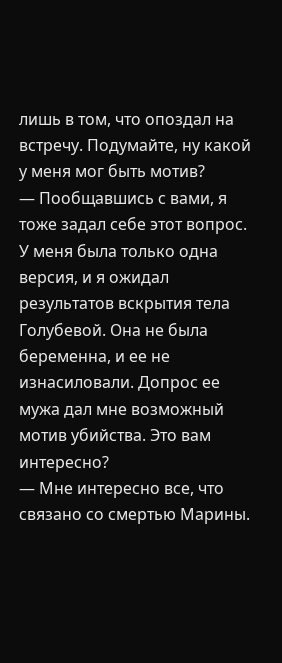лишь в том, что опоздал на встречу. Подумайте, ну какой у меня мог быть мотив?
— Пообщавшись с вами, я тоже задал себе этот вопрос. У меня была только одна версия, и я ожидал результатов вскрытия тела Голубевой. Она не была беременна, и ее не изнасиловали. Допрос ее мужа дал мне возможный мотив убийства. Это вам интересно?
— Мне интересно все, что связано со смертью Марины.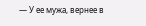— У ее мужа, вернее в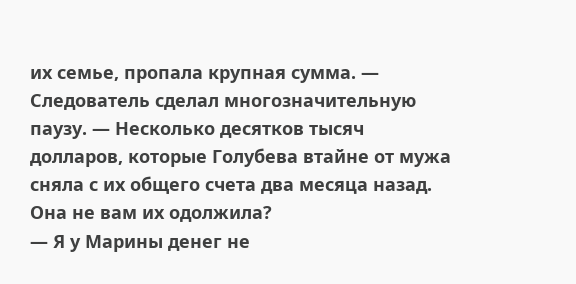их семье, пропала крупная сумма. — Следователь сделал многозначительную паузу. — Несколько десятков тысяч долларов, которые Голубева втайне от мужа сняла с их общего счета два месяца назад. Она не вам их одолжила?
— Я у Марины денег не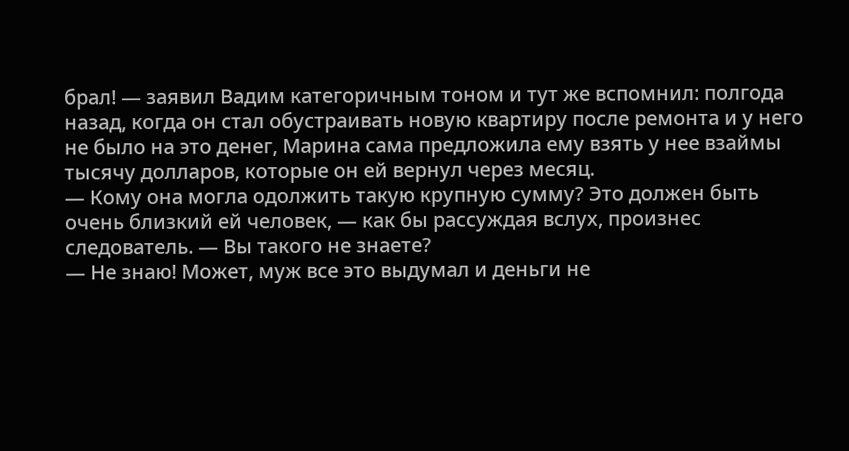брал! — заявил Вадим категоричным тоном и тут же вспомнил: полгода назад, когда он стал обустраивать новую квартиру после ремонта и у него не было на это денег, Марина сама предложила ему взять у нее взаймы тысячу долларов, которые он ей вернул через месяц.
— Кому она могла одолжить такую крупную сумму? Это должен быть очень близкий ей человек, — как бы рассуждая вслух, произнес следователь. — Вы такого не знаете?
— Не знаю! Может, муж все это выдумал и деньги не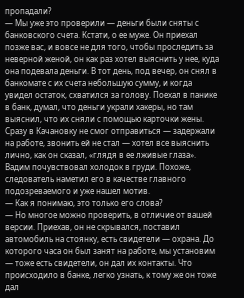пропадали?
— Мы уже это проверили — деньги были сняты с банковского счета. Кстати, о ее муже. Он приехал позже вас, и вовсе не для того, чтобы проследить за неверной женой, он как раз хотел выяснить у нее, куда она подевала деньги. В тот день, под вечер, он снял в банкомате с их счета небольшую сумму, и когда увидел остаток, схватился за голову. Поехал в панике в банк, думал, что деньги украли хакеры, но там выяснил, что их сняли с помощью карточки жены. Сразу в Качановку не смог отправиться — задержали на работе, звонить ей не стал — хотел все выяснить лично, как он сказал, «глядя в ее лживые глаза».
Вадим почувствовал холодок в груди. Похоже, следователь наметил его в качестве главного подозреваемого и уже нашел мотив.
— Как я понимаю, это только его слова?
— Но многое можно проверить, в отличие от вашей версии. Приехав, он не скрывался, поставил автомобиль на стоянку, есть свидетели — охрана. До которого часа он был занят на работе, мы установим — тоже есть свидетели, он дал их контакты. Что происходило в банке, легко узнать, к тому же он тоже дал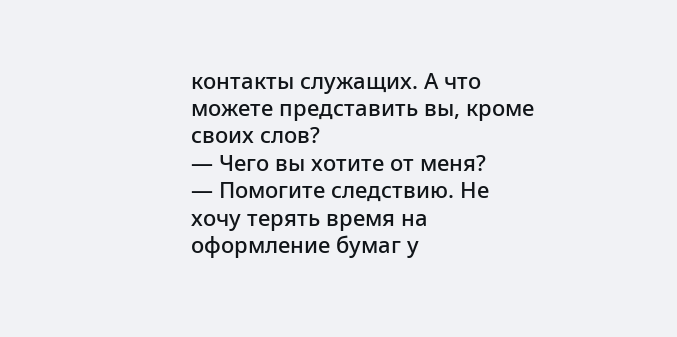контакты служащих. А что можете представить вы, кроме своих слов?
— Чего вы хотите от меня?
— Помогите следствию. Не хочу терять время на оформление бумаг у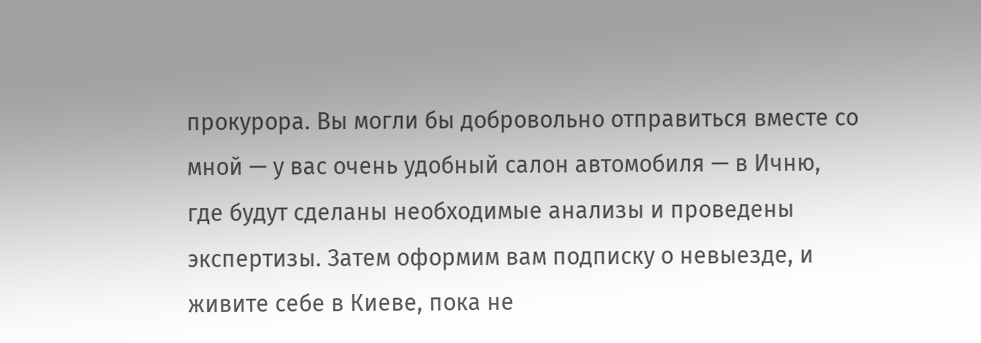прокурора. Вы могли бы добровольно отправиться вместе со мной — у вас очень удобный салон автомобиля — в Ичню, где будут сделаны необходимые анализы и проведены экспертизы. Затем оформим вам подписку о невыезде, и живите себе в Киеве, пока не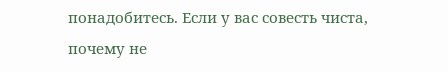понадобитесь. Если у вас совесть чиста, почему не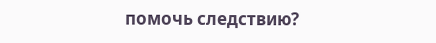помочь следствию?